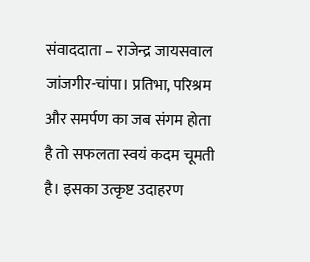संवाददाता – राजेन्द्र जायसवाल
जांजगीर-चांपा। प्रतिभा, परिश्रम और समर्पण का जब संगम होता है तो सफलता स्वयं कदम चूमती है। इसका उत्कृष्ट उदाहरण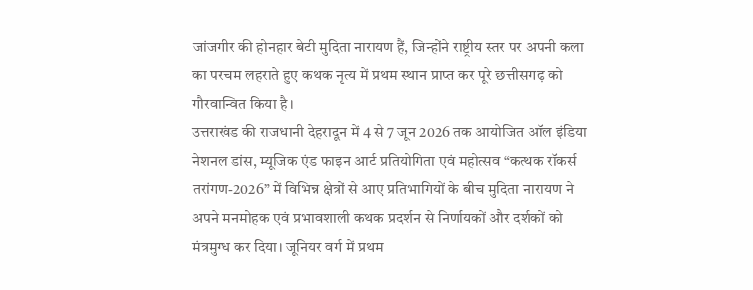जांजगीर की होनहार बेटी मुदिता नारायण हैं, जिन्होंने राष्ट्रीय स्तर पर अपनी कला का परचम लहराते हुए कथक नृत्य में प्रथम स्थान प्राप्त कर पूरे छत्तीसगढ़ को गौरवान्वित किया है।
उत्तराखंड की राजधानी देहरादून में 4 से 7 जून 2026 तक आयोजित ऑल इंडिया नेशनल डांस, म्यूजिक एंड फाइन आर्ट प्रतियोगिता एवं महोत्सव “कत्थक रॉकर्स तरांगण-2026” में विभिन्न क्षेत्रों से आए प्रतिभागियों के बीच मुदिता नारायण ने अपने मनमोहक एवं प्रभावशाली कथक प्रदर्शन से निर्णायकों और दर्शकों को मंत्रमुग्ध कर दिया। जूनियर वर्ग में प्रथम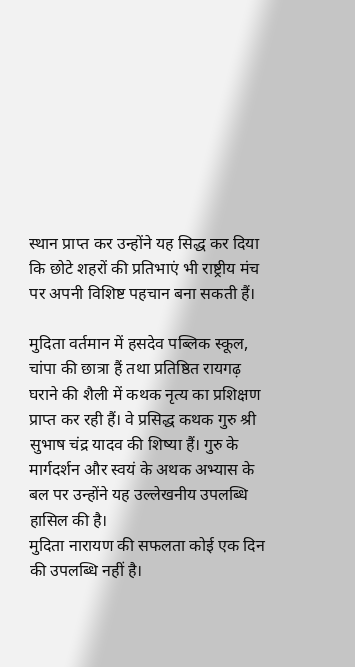स्थान प्राप्त कर उन्होंने यह सिद्ध कर दिया कि छोटे शहरों की प्रतिभाएं भी राष्ट्रीय मंच पर अपनी विशिष्ट पहचान बना सकती हैं।

मुदिता वर्तमान में हसदेव पब्लिक स्कूल, चांपा की छात्रा हैं तथा प्रतिष्ठित रायगढ़ घराने की शैली में कथक नृत्य का प्रशिक्षण प्राप्त कर रही हैं। वे प्रसिद्ध कथक गुरु श्री सुभाष चंद्र यादव की शिष्या हैं। गुरु के मार्गदर्शन और स्वयं के अथक अभ्यास के बल पर उन्होंने यह उल्लेखनीय उपलब्धि हासिल की है।
मुदिता नारायण की सफलता कोई एक दिन की उपलब्धि नहीं है।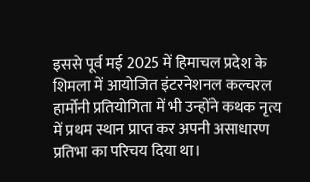इससे पूर्व मई 2025 में हिमाचल प्रदेश के शिमला में आयोजित इंटरनेशनल कल्चरल हार्मोनी प्रतियोगिता में भी उन्होंने कथक नृत्य में प्रथम स्थान प्राप्त कर अपनी असाधारण प्रतिभा का परिचय दिया था।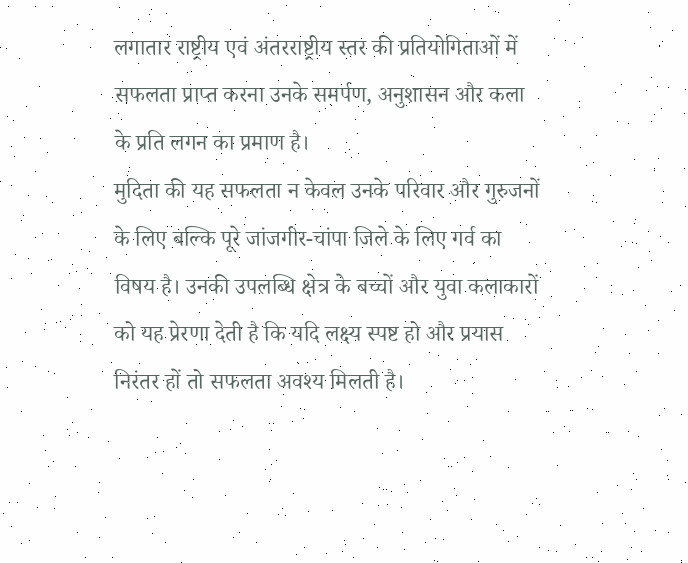लगातार राष्ट्रीय एवं अंतरराष्ट्रीय स्तर की प्रतियोगिताओं में सफलता प्राप्त करना उनके समर्पण, अनुशासन और कला के प्रति लगन का प्रमाण है।
मुदिता की यह सफलता न केवल उनके परिवार और गुरुजनों के लिए बल्कि पूरे जांजगीर-चांपा जिले के लिए गर्व का विषय है। उनकी उपलब्धि क्षेत्र के बच्चों और युवा कलाकारों को यह प्रेरणा देती है कि यदि लक्ष्य स्पष्ट हो और प्रयास निरंतर हों तो सफलता अवश्य मिलती है।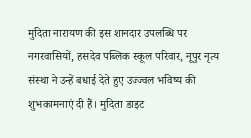मुदिता नारायण की इस शानदार उपलब्धि पर नगरवासियों, हसदेव पब्लिक स्कूल परिवार, नूपुर नृत्य संस्था ने उन्हें बधाई देते हुए उज्ज्वल भविष्य की शुभकामनाएं दी हैं। मुदिता डाइट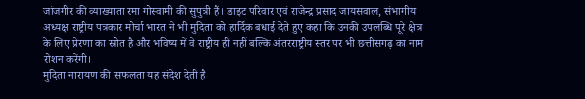जांजगीर की व्याख्याता रमा गोस्वामी की सुपुत्री हैं। डाइट परिवार एवं राजेन्द्र प्रसाद जायसवाल, संभागीय अध्यक्ष राष्ट्रीय पत्रकार मोर्चा भारत ने भी मुदिता को हार्दिक बधाई देते हुए कहा कि उनकी उपलब्धि पूरे क्षेत्र के लिए प्रेरणा का स्रोत है और भविष्य में वे राष्ट्रीय ही नहीं बल्कि अंतरराष्ट्रीय स्तर पर भी छत्तीसगढ़ का नाम रोशन करेंगी।
मुदिता नारायण की सफलता यह संदेश देती है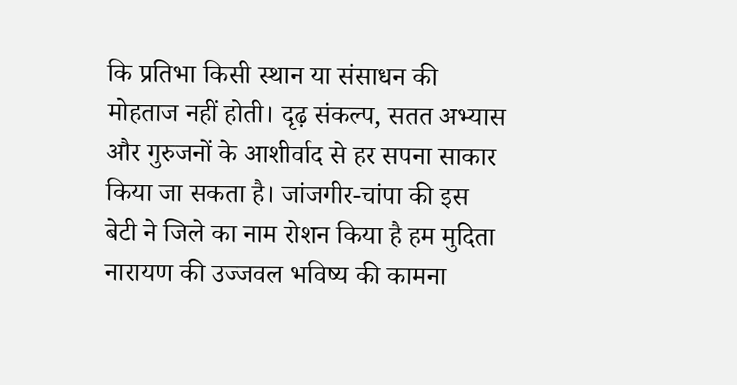कि प्रतिभा किसी स्थान या संसाधन की मोहताज नहीं होती। दृढ़ संकल्प, सतत अभ्यास और गुरुजनों के आशीर्वाद से हर सपना साकार किया जा सकता है। जांजगीर-चांपा की इस बेटी ने जिले का नाम रोशन किया है हम मुदिता नारायण की उज्जवल भविष्य की कामना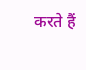करते हैं